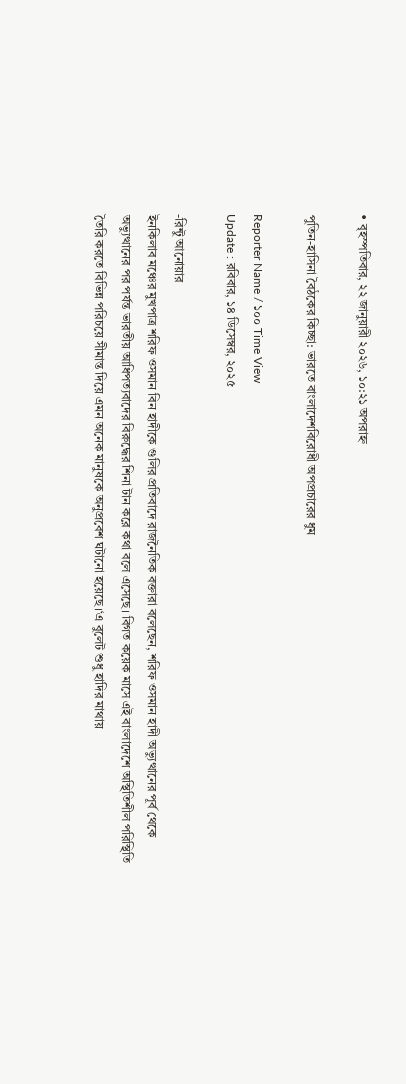• বৃহস্পতিবার, ২২ জানুয়ারী ২০২৬, ১০:২১ অপরাহ্ন

পুতিন-হাসিনা বৈঠকের কিচ্ছা: ভারতে বাংলাদেশবিরোধী অপপ্রচারের ধুম

Reporter Name / ১০০ Time View
Update : রবিবার, ১৪ ডিসেম্বর, ২০২৫

-রিন্টু আনোয়ার
ইনকিলাব মঞ্চের মুখপাত্র শরিফ ওসমান বিন হাদীকে গুলির প্রতিবাদে রাজনৈতিক বক্তারা বলেছেন, শরিফ ওসমান হাদী অভ্যুত্থানের পূর্ব থেকে অভ্যুত্থানের পর পর্যন্ত ভারতীয় আধিপত্যবাদের বিরুদ্ধের শিনা টান করে কথা বলে এসেছে। বিগত কয়েক মাসে এই বাংলাদেশে অস্থিতিশীল পরিস্থিতি তৈরি করতে বিভিন্ন পরিচয়ে সীমান্ত দিয়ে এমন অনেক মানুষকে অনুপ্রবেশ ঘটানো হয়েছে।‘এ বুলেট শুধু হাদির মাথায়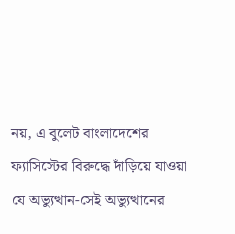নয়, এ বুলেট বাংলাদেশের ফ্যাসিস্টের বিরুদ্ধে দাঁড়িয়ে যাওয়া যে অভ্যুত্থান-সেই অভ্যুত্থানের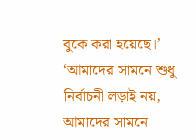বুকে করা হয়েছে।’ ‘আমাদের সামনে শুধু নির্বাচনী লড়াই নয়, আমাদের সামনে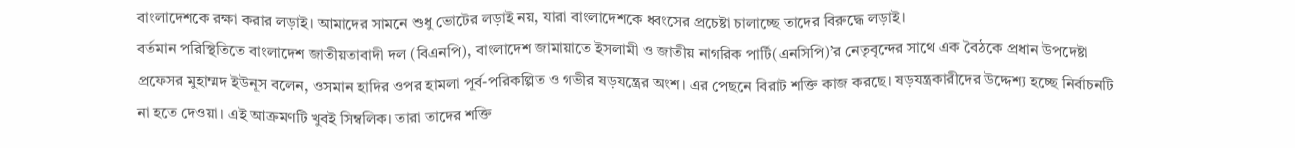বাংলাদেশকে রক্ষা করার লড়াই। আমাদের সামনে শুধু ভোটের লড়াই নয়, যারা বাংলাদেশকে ধ্বংসের প্রচেষ্টা চালাচ্ছে তাদের বিরুদ্ধে লড়াই।
বর্তমান পরিস্থিতিতে বাংলাদেশ জাতীয়তাবাদী দল (বিএনপি), বাংলাদেশ জামায়াতে ইসলামী ও জাতীয় নাগরিক পার্টি(এনসিপি)’র নেতৃবৃন্দের সাথে এক বৈঠকে প্রধান উপদেষ্টা প্রফেসর মুহাম্মদ ইউনূস বলেন, ওসমান হাদির ওপর হামলা পূর্ব-পরিকল্পিত ও গভীর ষড়যন্ত্রের অংশ। এর পেছনে বিরাট শক্তি কাজ করছে। ষড়যন্ত্রকারীদের উদ্দেশ্য হচ্ছে নির্বাচনটি না হতে দেওয়া। এই আক্রমণটি খুবই সিম্বলিক। তারা তাদের শক্তি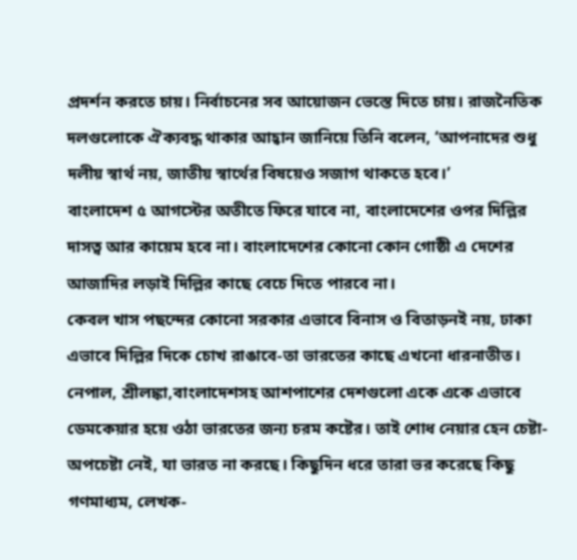প্রদর্শন করতে চায়। নির্বাচনের সব আয়োজন ভেস্তে দিতে চায়। রাজনৈতিক দলগুলোকে ঐক্যবদ্ধ থাকার আহ্বান জানিয়ে তিনি বলেন, ‘আপনাদের শুধু দলীয় স্বার্থ নয়, জাতীয় স্বার্থের বিষয়েও সজাগ থাকতে হবে।’
বাংলাদেশ ৫ আগস্টের অতীতে ফিরে যাবে না, বাংলাদেশের ওপর দিল্লির দাসত্ব আর কায়েম হবে না। বাংলাদেশের কোনো কোন গোষ্ঠী এ দেশের আজাদির লড়াই দিল্লির কাছে বেচে দিতে পারবে না।
কেবল খাস পছন্দের কোনো সরকার এভাবে বিনাস ও বিতাড়নই নয়, ঢাকা এভাবে দিল্লির দিকে চোখ রাঙাবে-তা ভারতের কাছে এখনো ধারনাতীত। নেপাল, শ্রীলঙ্কা,বাংলাদেশসহ আশপাশের দেশগুলো একে একে এভাবে ডেমকেয়ার হয়ে ওঠা ভারতের জন্য চরম কষ্টের। তাই শোধ নেয়ার হেন চেষ্টা-অপচেষ্টা নেই, যা ভারত না করছে। কিছুদিন ধরে তারা ভর করেছে কিছু গণমাধ্যম, লেখক-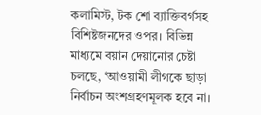কলামিস্ট, টক শো ব্যাক্তিবর্গসহ বিশিষ্টজনদের ওপর। বিভিন্ন মাধ্যমে বয়ান দেয়ানোর চেষ্টা চলছে, ‘আওয়ামী লীগকে ছাড়া নির্বাচন অংশগ্রহণমূলক হবে না।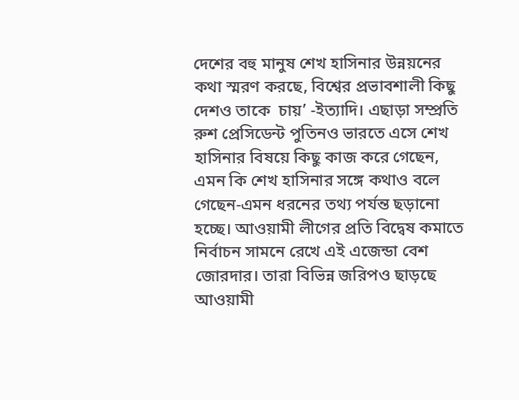দেশের বহু মানুষ শেখ হাসিনার উন্নয়নের কথা স্মরণ করছে, বিশ্বের প্রভাবশালী কিছু দেশও তাকে  চায়’ -ইত্যাদি। এছাড়া সম্প্রতি রুশ প্রেসিডেন্ট পুতিনও ভারতে এসে শেখ হাসিনার বিষয়ে কিছু কাজ করে গেছেন, এমন কি শেখ হাসিনার সঙ্গে কথাও বলে গেছেন-এমন ধরনের তথ্য পর্যন্ত ছড়ানো হচ্ছে। আওয়ামী লীগের প্রতি বিদ্বেষ কমাতে নির্বাচন সামনে রেখে এই এজেন্ডা বেশ জোরদার। তারা বিভিন্ন জরিপও ছাড়ছে আওয়ামী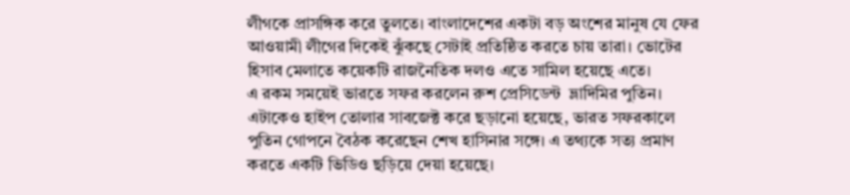লীগকে প্রাসঙ্গিক করে তুলতে। বাংলাদেশের একটা বড় অংশের মানুষ যে ফের আওয়ামী লীগের দিকেই ঝুঁকছে সেটাই প্রতিষ্ঠিত করতে চায় তারা। ভোটের হিসাব মেলাতে কয়েকটি রাজনৈতিক দলও এতে সামিল হয়েছে এতে।
এ রকম সময়েই ভারতে সফর করলেন রুশ প্রেসিডেন্ট  ভ্লাদিমির পুতিন। এটাকেও হাইপ তোলার সাবজেক্ট করে ছড়ানো হয়েছে, ভারত সফরকালে পুতিন গোপনে বৈঠক করেছেন শেখ হাসিনার সঙ্গে। এ তথ্যকে সত্য প্রমাণ করতে একটি ভিডিও ছড়িয়ে দেয়া হয়েছে।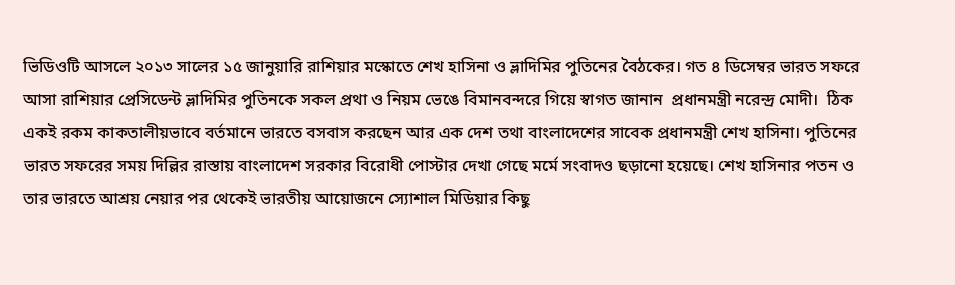ভিডিওটি আসলে ২০১৩ সালের ১৫ জানুয়ারি রাশিয়ার মস্কোতে শেখ হাসিনা ও ভ্লাদিমির পুতিনের বৈঠকের। গত ৪ ডিসেম্বর ভারত সফরে আসা রাশিয়ার প্রেসিডেন্ট ভ্লাদিমির পুতিনকে সকল প্রথা ও নিয়ম ভেঙে বিমানবন্দরে গিয়ে স্বাগত জানান  প্রধানমন্ত্রী নরেন্দ্র মোদী।  ঠিক একই রকম কাকতালীয়ভাবে বর্তমানে ভারতে বসবাস করছেন আর এক দেশ তথা বাংলাদেশের সাবেক প্রধানমন্ত্রী শেখ হাসিনা। পুতিনের ভারত সফরের সময় দিল্লির রাস্তায় বাংলাদেশ সরকার বিরোধী পোস্টার দেখা গেছে মর্মে সংবাদও ছড়ানো হয়েছে। শেখ হাসিনার পতন ও তার ভারতে আশ্রয় নেয়ার পর থেকেই ভারতীয় আয়োজনে স্যোশাল মিডিয়ার কিছু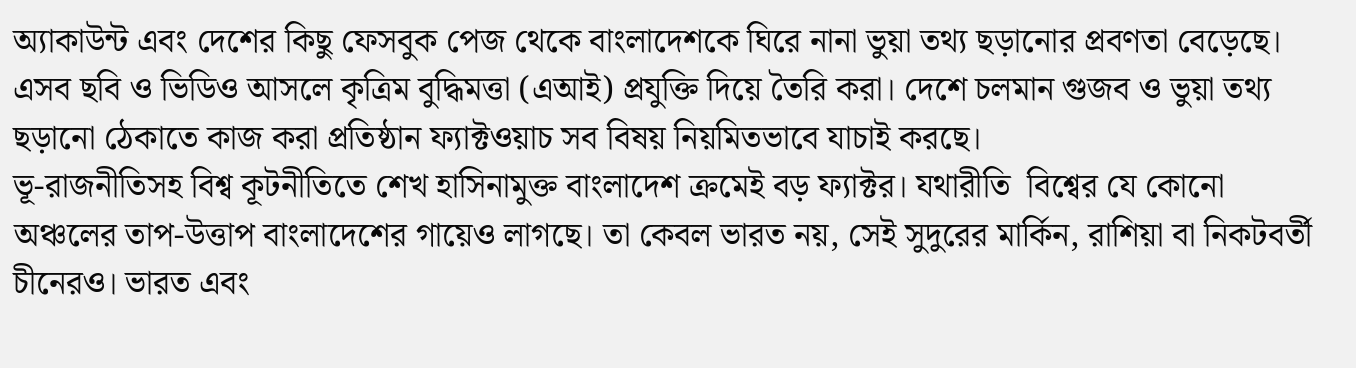অ্যাকাউন্ট এবং দেশের কিছু ফেসবুক পেজ থেকে বাংলাদেশকে ঘিরে নানা ভুয়া তথ্য ছড়ানোর প্রবণতা বেড়েছে। এসব ছবি ও ভিডিও আসলে কৃত্রিম বুদ্ধিমত্তা (এআই) প্রযুক্তি দিয়ে তৈরি করা। দেশে চলমান গুজব ও ভুয়া তথ্য ছড়ানো ঠেকাতে কাজ করা প্রতিষ্ঠান ফ্যাক্টওয়াচ সব বিষয় নিয়মিতভাবে যাচাই করছে।
ভূ-রাজনীতিসহ বিশ্ব কূটনীতিতে শেখ হাসিনামুক্ত বাংলাদেশ ক্রমেই বড় ফ্যাক্টর। যথারীতি  বিশ্বের যে কোনো অঞ্চলের তাপ-উত্তাপ বাংলাদেশের গায়েও লাগছে। তা কেবল ভারত নয়, সেই সুদুরের মার্কিন, রাশিয়া বা নিকটবর্তী চীনেরও। ভারত এবং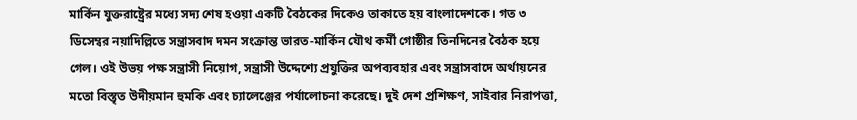মার্কিন যুক্তরাষ্ট্রের মধ্যে সদ্য শেষ হওয়া একটি বৈঠকের দিকেও তাকাতে হয় বাংলাদেশকে। গত ৩ ডিসেম্বর নয়াদিল্লিতে সন্ত্রাসবাদ দমন সংক্রান্ত ভারত-মার্কিন যৌথ কর্মী গোষ্ঠীর তিনদিনের বৈঠক হয়ে গেল। ওই উভয় পক্ষ সন্ত্রাসী নিয়োগ, সন্ত্রাসী উদ্দেশ্যে প্রযুক্তির অপব্যবহার এবং সন্ত্রাসবাদে অর্থায়নের মতো বিস্তৃত উদীয়মান হুমকি এবং চ্যালেঞ্জের পর্যালোচনা করেছে। দুই দেশ প্রশিক্ষণ, সাইবার নিরাপত্তা,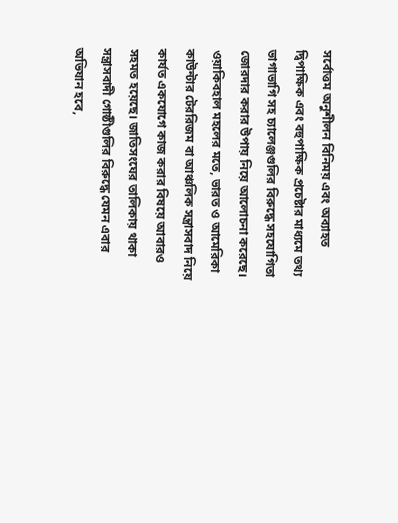সর্বোত্তম অনুশীলন বিনিময় এবং অব্যাহত দ্বিপাক্ষিক এবং বহুপাক্ষিক প্রচেষ্টার মাধ্যমে তথ্য ভাগাভাগি সহ চ্যালেঞ্জগুলির বিরুদ্ধে সহযোগিতা জোরদার করার উপায় নিয়ে আলোচনা করেছে।
ওয়াকিবহাল মহলের মতে, ভারত ও আমেরিকা কাউন্টার টেররিজম বা আঞ্চলিক সন্ত্রাসবাদ নিয়ে কার্যত একযোগে কাজ করার বিষয়ে আবারও সহমত হয়েছে। জাতিসংঘের তালিকায় থাকা সন্ত্রাসবাদী গোষ্ঠীগুলির বিরুদ্ধে যেমন এবার অভিযান হবে,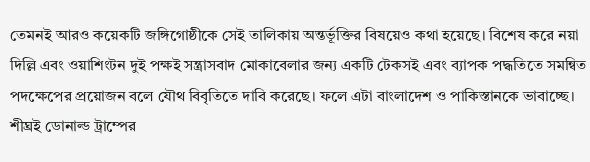তেমনই আরও কয়েকটি জঙ্গিগোষ্ঠীকে সেই তালিকায় অন্তর্ভূক্তির বিষয়েও কথা হয়েছে। বিশেষ করে নয়া দিল্লি এবং ওয়াশিংটন দুই পক্ষই সন্ত্রাসবাদ মোকাবেলার জন্য একটি টেকসই এবং ব্যাপক পদ্ধতিতে সমন্বিত পদক্ষেপের প্রয়োজন বলে যৌথ বিবৃতিতে দাবি করেছে। ফলে এটা বাংলাদেশ ও পাকিস্তানকে ভাবাচ্ছে। শীঘ্রই ডোনাল্ড ট্রাম্পের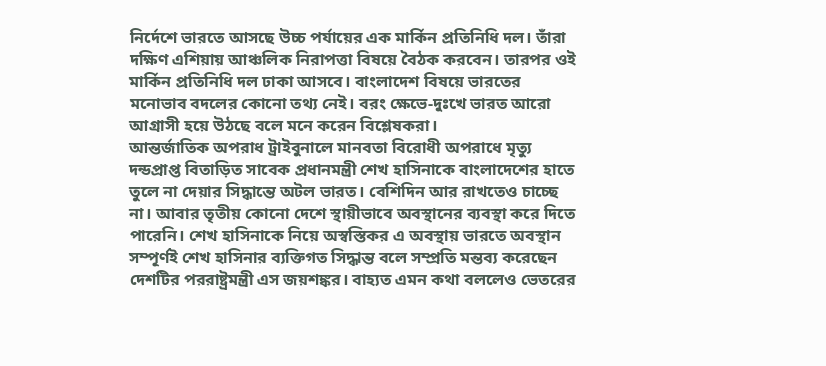নির্দেশে ভারতে আসছে উচ্চ পর্যায়ের এক মার্কিন প্রতিনিধি দল। তাঁরা দক্ষিণ এশিয়ায় আঞ্চলিক নিরাপত্তা বিষয়ে বৈঠক করবেন। তারপর ওই মার্কিন প্রতিনিধি দল ঢাকা আসবে। বাংলাদেশ বিষয়ে ভারতের মনোভাব বদলের কোনো তথ্য নেই। বরং ক্ষেভে-দুঃখে ভারত আরো আগ্রাসী হয়ে উঠছে বলে মনে করেন বিশ্লেষকরা।
আন্তর্জাতিক অপরাধ ট্রাইবুনালে মানবতা বিরোধী অপরাধে মৃত্যু দন্ডপ্রাপ্ত বিতাড়িত সাবেক প্রধানমন্ত্রী শেখ হাসিনাকে বাংলাদেশের হাতে তুলে না দেয়ার সিদ্ধান্তে অটল ভারত। বেশিদিন আর রাখতেও চাচ্ছে না। আবার তৃতীয় কোনো দেশে স্থায়ীভাবে অবস্থানের ব্যবস্থা করে দিতে পারেনি। শেখ হাসিনাকে নিয়ে অস্বস্তিকর এ অবস্থায় ভারতে অবস্থান সম্পূর্ণই শেখ হাসিনার ব্যক্তিগত সিদ্ধান্ত বলে সম্প্রতি মন্তব্য করেছেন দেশটির পররাষ্ট্রমন্ত্রী এস জয়শঙ্কর। বাহ্যত এমন কথা বললেও ভেতরের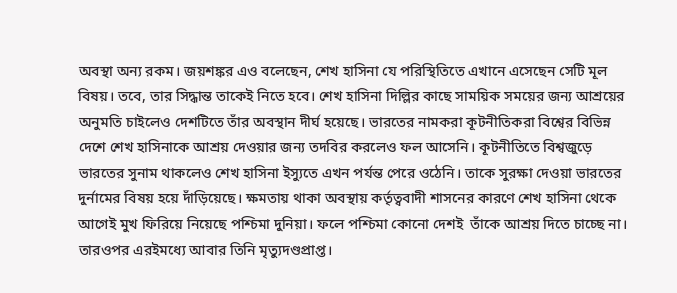অবস্থা অন্য রকম। জয়শঙ্কর এও বলেছেন, শেখ হাসিনা যে পরিস্থিতিতে এখানে এসেছেন সেটি মূল বিষয়। তবে, তার সিদ্ধান্ত তাকেই নিতে হবে। শেখ হাসিনা দিল্লির কাছে সাময়িক সময়ের জন্য আশ্রয়ের অনুমতি চাইলেও দেশটিতে তাঁর অবস্থান দীর্ঘ হয়েছে। ভারতের নামকরা কূটনীতিকরা বিশ্বের বিভিন্ন দেশে শেখ হাসিনাকে আশ্রয় দেওয়ার জন্য তদবির করলেও ফল আসেনি। কূটনীতিতে বিশ্বজুড়ে ভারতের সুনাম থাকলেও শেখ হাসিনা ইস্যুতে এখন পর্যন্ত পেরে ওঠেনি। তাকে সুরক্ষা দেওয়া ভারতের দুর্নামের বিষয় হয়ে দাঁড়িয়েছে। ক্ষমতায় থাকা অবস্থায় কর্তৃত্ববাদী শাসনের কারণে শেখ হাসিনা থেকে আগেই মুখ ফিরিয়ে নিয়েছে পশ্চিমা দুনিয়া। ফলে পশ্চিমা কোনো দেশই  তাঁকে আশ্রয় দিতে চাচ্ছে না। তারওপর এরইমধ্যে আবার তিনি মৃত্যুদণ্ডপ্রাপ্ত।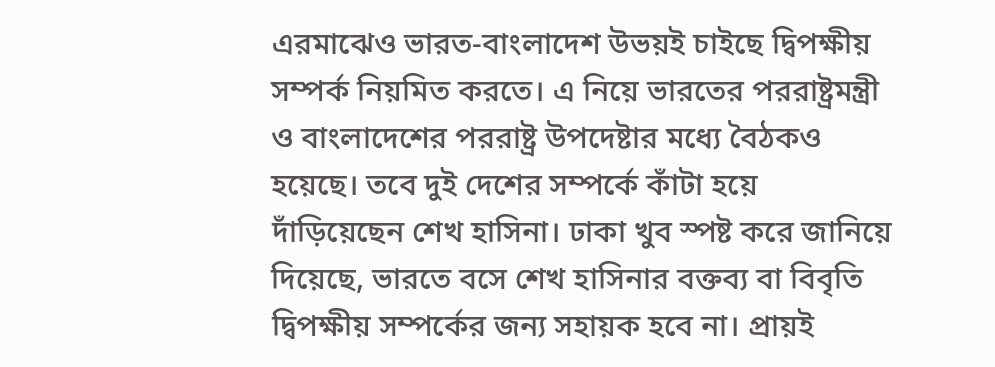এরমাঝেও ভারত-বাংলাদেশ উভয়ই চাইছে দ্বিপক্ষীয় সম্পর্ক নিয়মিত করতে। এ নিয়ে ভারতের পররাষ্ট্রমন্ত্রী ও বাংলাদেশের পররাষ্ট্র উপদেষ্টার মধ্যে বৈঠকও হয়েছে। তবে দুই দেশের সম্পর্কে কাঁটা হয়ে দাঁড়িয়েছেন শেখ হাসিনা। ঢাকা খুব স্পষ্ট করে জানিয়ে দিয়েছে, ভারতে বসে শেখ হাসিনার বক্তব্য বা বিবৃতি দ্বিপক্ষীয় সম্পর্কের জন্য সহায়ক হবে না। প্রায়ই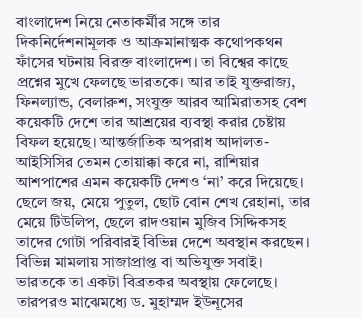বাংলাদেশ নিয়ে নেতাকর্মীর সঙ্গে তার দিকনির্দেশনামূলক ও আক্রমানাত্মক কথোপকথন ফাঁসের ঘটনায় বিরক্ত বাংলাদেশ। তা বিশ্বের কাছে প্রশ্নের মুখে ফেলছে ভারতকে। আর তাই যুক্তরাজ্য, ফিনল্যান্ড, বেলারুশ, সংযুক্ত আরব আমিরাতসহ বেশ কয়েকটি দেশে তার আশ্রয়ের ব্যবস্থা করার চেষ্টায় বিফল হয়েছে। আন্তর্জাতিক অপরাধ আদালত-আইসিসির তেমন তোয়াক্কা করে না, রাশিয়ার আশপাশের এমন কয়েকটি দেশও ‘না’ করে দিয়েছে।
ছেলে জয়, মেয়ে পুতুল, ছোট বোন শেখ রেহানা, তার মেয়ে টিউলিপ, ছেলে রাদওয়ান মুজিব সিদ্দিকসহ তাদের গোটা পরিবারই বিভিন্ন দেশে অবস্থান করছেন। বিভিন্ন মামলায় সাজাপ্রাপ্ত বা অভিযুক্ত সবাই। ভারতকে তা একটা বিব্রতকর অবস্থায় ফেলেছে। তারপরও মাঝেমধ্যে ড. মুহাম্মদ ইউনূসের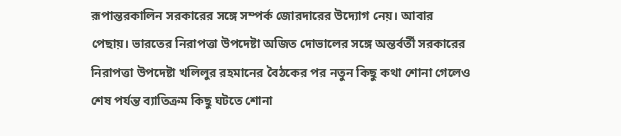রূপান্তরকালিন সরকারের সঙ্গে সম্পর্ক জোরদারের উদ্যোগ নেয়। আবার পেছায়। ভারতের নিরাপত্তা উপদেষ্টা অজিত দোভালের সঙ্গে অন্তর্বর্তী সরকারের নিরাপত্তা উপদেষ্টা খলিলুর রহমানের বৈঠকের পর নতুন কিছু কথা শোনা গেলেও শেষ পর্যন্ত ব্যাতিক্রম কিছু ঘটতে শোনা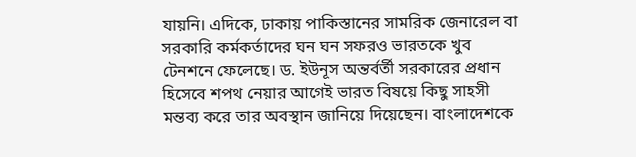যায়নি। এদিকে, ঢাকায় পাকিস্তানের সামরিক জেনারেল বা সরকারি কর্মকর্তাদের ঘন ঘন সফরও ভারতকে খুব টেনশনে ফেলেছে। ড. ইউনূস অন্তর্বর্তী সরকারের প্রধান হিসেবে শপথ নেয়ার আগেই ভারত বিষয়ে কিছু সাহসী মন্তব্য করে তার অবস্থান জানিয়ে দিয়েছেন। বাংলাদেশকে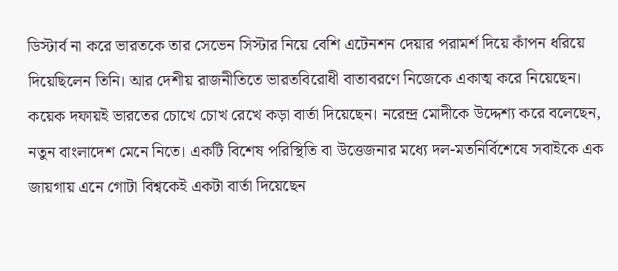ডিস্টার্ব না করে ভারতকে তার সেভেন সিস্টার নিয়ে বেশি এটেনশন দেয়ার পরামর্শ দিয়ে কাঁপন ধরিয়ে দিয়েছিলেন তিনি। আর দেশীয় রাজনীতিতে ভারতবিরোধী বাতাবরণে নিজেকে একাত্ম করে নিয়েছেন। কয়েক দফায়ই ভারতের চোখে চোখ রেখে কড়া বার্তা দিয়েছেন। নরেন্দ্র মোদীকে উদ্দেশ্য করে বলেছেন, নতুন বাংলাদেশ মেনে নিতে। একটি বিশেষ পরিস্থিতি বা উত্তেজনার মধ্যে দল-মতনির্বিশেষে সবাইকে এক জায়গায় এনে গোটা বিশ্বকেই একটা বার্তা দিয়েছেন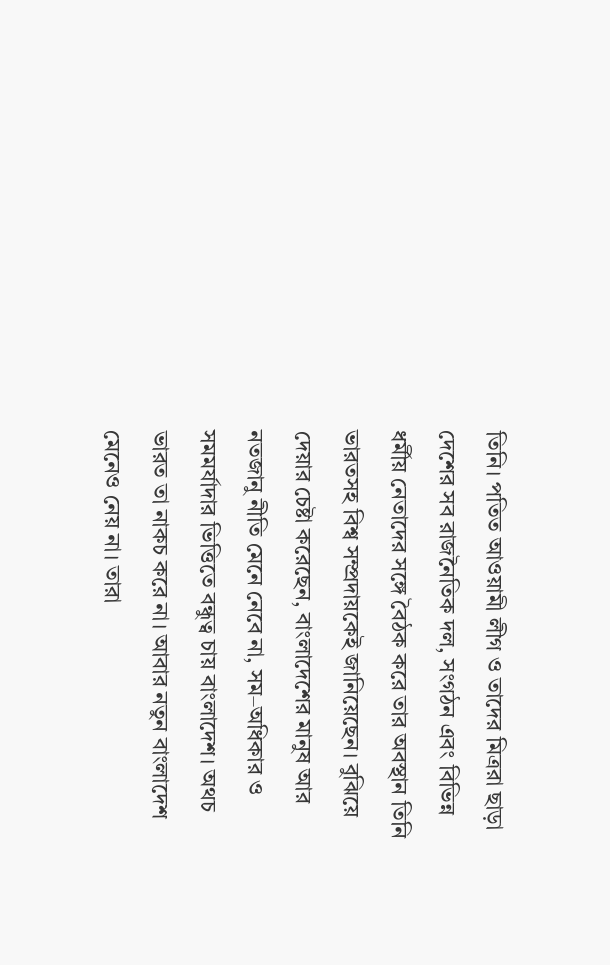তিনি। পতিত আওয়ামী লীগ ও তাদের মিত্ররা ছাড়া দেশের সব রাজনৈতিক দল, সংগঠন এবং বিভিন্ন ধর্মীয় নেতাদের সঙ্গে বৈঠক করে তার অবস্থান তিনি ভারতসহ বিশ্ব সম্প্রদায়কেই জানিয়েছেন। বুঝিয়ে দেয়ার চেষ্টা করেছেন, বাংলাদেশের মানুষ আর নতজানু নীতি মেনে নেবে না, সম–অধিকার ও সমমর্যাদার ভিত্তিতে বন্ধুত্ব চায় বাংলাদেশ। অথচ ভারত তা নাকচ করে না। আবার নতুন বাংলাদেশ মেনেও নেয় না। তারা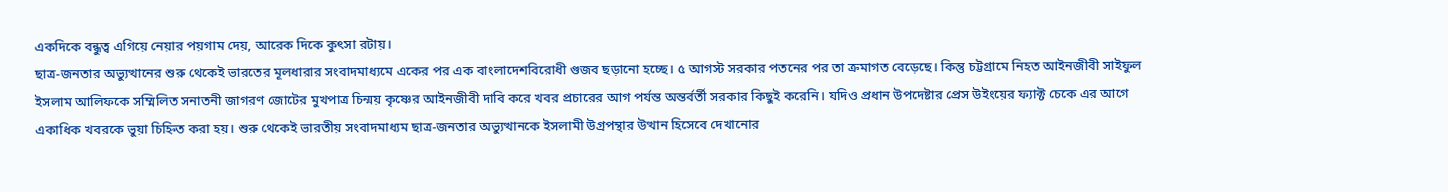একদিকে বন্ধুত্ব এগিয়ে নেয়ার পয়গাম দেয়, আরেক দিকে কুৎসা রটায়।
ছাত্র-জনতার অভ্যুত্থানের শুরু থেকেই ভারতের মূলধারার সংবাদমাধ্যমে একের পর এক বাংলাদেশবিরোধী গুজব ছড়ানো হচ্ছে। ৫ আগস্ট সরকার পতনের পর তা ক্রমাগত বেড়েছে। কিন্তু চট্টগ্রামে নিহত আইনজীবী সাইফুল ইসলাম আলিফকে সম্মিলিত সনাতনী জাগরণ জোটের মুখপাত্র চিন্ময় কৃষ্ণের আইনজীবী দাবি করে খবর প্রচারের আগ পর্যন্ত অন্তর্বর্তী সরকার কিছুই করেনি। যদিও প্রধান উপদেষ্টার প্রেস উইংয়ের ফ্যাক্ট চেকে এর আগে একাধিক খবরকে ভুয়া চিহ্নিত করা হয়। শুরু থেকেই ভারতীয় সংবাদমাধ্যম ছাত্র-জনতার অভ্যুত্থানকে ইসলামী উগ্রপন্থার উত্থান হিসেবে দেখানোর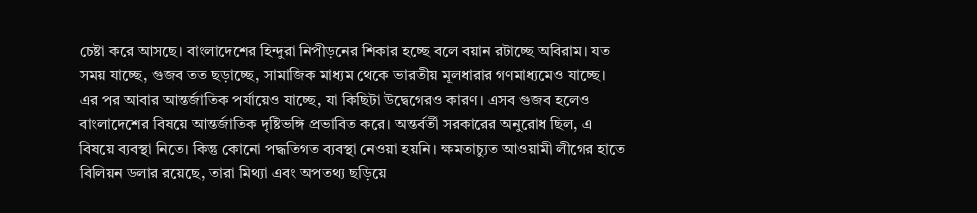চেষ্টা করে আসছে। বাংলাদেশের হিন্দুরা নিপীড়নের শিকার হচ্ছে বলে বয়ান রটাচ্ছে অবিরাম। যত সময় যাচ্ছে, গুজব তত ছড়াচ্ছে, সামাজিক মাধ্যম থেকে ভারতীয় মূলধারার গণমাধ্যমেও যাচ্ছে। এর পর আবার আন্তর্জাতিক পর্যায়েও যাচ্ছে, যা কিছিটা উদ্বেগেরও কারণ। এসব গুজব হলেও বাংলাদেশের বিষয়ে আন্তর্জাতিক দৃষ্টিভঙ্গি প্রভাবিত করে। অন্তর্বর্তী সরকারের অনুরোধ ছিল, এ বিষয়ে ব্যবস্থা নিতে। কিন্তু কোনো পদ্ধতিগত ব্যবস্থা নেওয়া হয়নি। ক্ষমতাচ্যুত আওয়ামী লীগের হাতে বিলিয়ন ডলার রয়েছে, তারা মিথ্যা এবং অপতথ্য ছড়িয়ে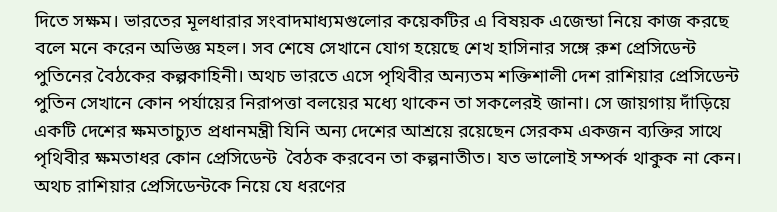দিতে সক্ষম। ভারতের মূলধারার সংবাদমাধ্যমগুলোর কয়েকটির এ বিষয়ক এজেন্ডা নিয়ে কাজ করছে বলে মনে করেন অভিজ্ঞ মহল। সব শেষে সেখানে যোগ হয়েছে শেখ হাসিনার সঙ্গে রুশ প্রেসিডেন্ট পুতিনের বৈঠকের কল্পকাহিনী। অথচ ভারতে এসে পৃথিবীর অন্যতম শক্তিশালী দেশ রাশিয়ার প্রেসিডেন্ট পুতিন সেখানে কোন পর্যায়ের নিরাপত্তা বলয়ের মধ্যে থাকেন তা সকলেরই জানা। সে জায়গায় দাঁড়িয়ে একটি দেশের ক্ষমতাচ্যুত প্রধানমন্ত্রী যিনি অন্য দেশের আশ্রয়ে রয়েছেন সেরকম একজন ব্যক্তির সাথে পৃথিবীর ক্ষমতাধর কোন প্রেসিডেন্ট  বৈঠক করবেন তা কল্পনাতীত। যত ভালোই সম্পর্ক থাকুক না কেন। অথচ রাশিয়ার প্রেসিডেন্টকে নিয়ে যে ধরণের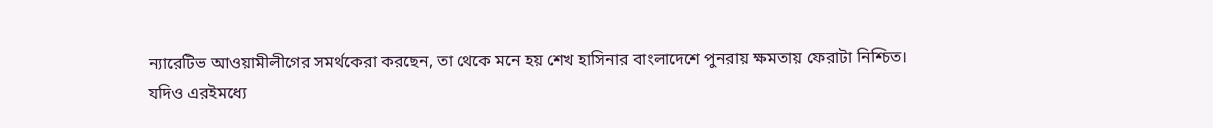ন্যারেটিভ আওয়ামীলীগের সমর্থকেরা করছেন, তা থেকে মনে হয় শেখ হাসিনার বাংলাদেশে পুনরায় ক্ষমতায় ফেরাটা নিশ্চিত।
যদিও এরইমধ্যে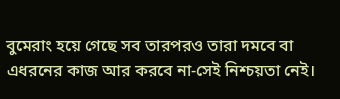বুমেরাং হয়ে গেছে সব তারপরও তারা দমবে বা এধরনের কাজ আর করবে না-সেই নিশ্চয়তা নেই।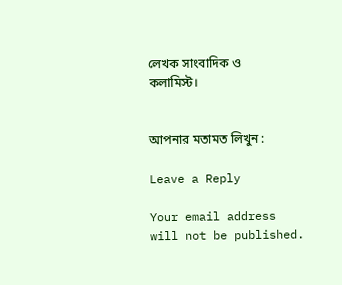লেখক সাংবাদিক ও কলামিস্ট।


আপনার মতামত লিখুন :

Leave a Reply

Your email address will not be published.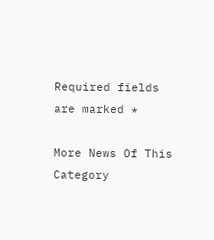Required fields are marked *

More News Of This Category